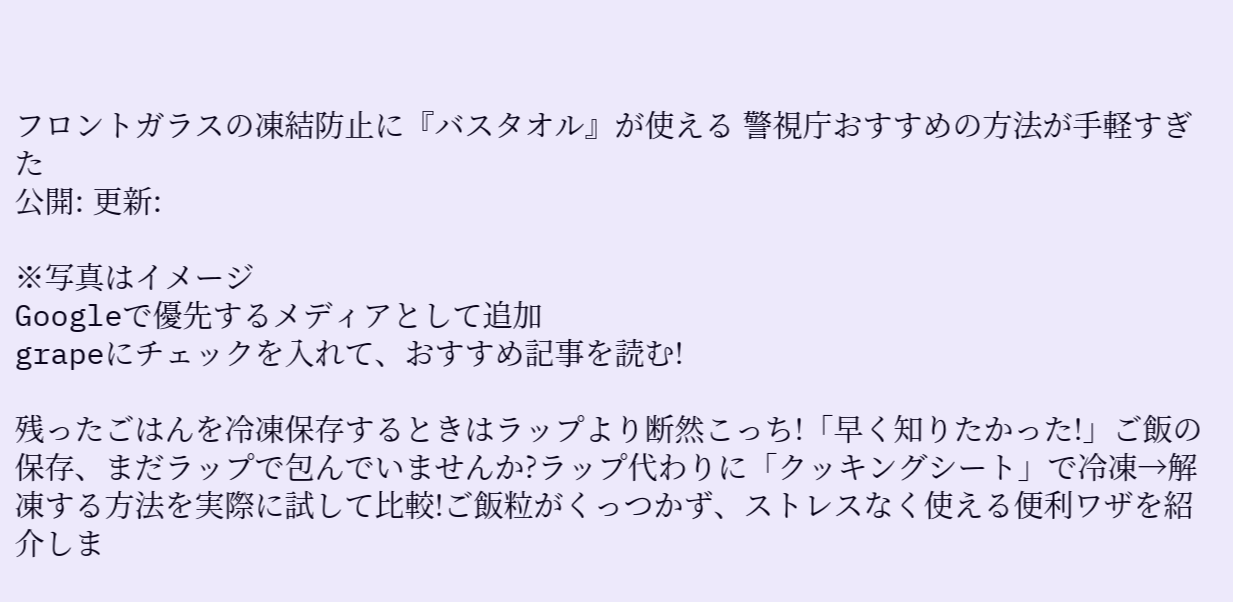フロントガラスの凍結防止に『バスタオル』が使える 警視庁おすすめの方法が手軽すぎた
公開: 更新:

※写真はイメージ
Googleで優先するメディアとして追加
grapeにチェックを入れて、おすすめ記事を読む!

残ったごはんを冷凍保存するときはラップより断然こっち!「早く知りたかった!」ご飯の保存、まだラップで包んでいませんか?ラップ代わりに「クッキングシート」で冷凍→解凍する方法を実際に試して比較!ご飯粒がくっつかず、ストレスなく使える便利ワザを紹介しま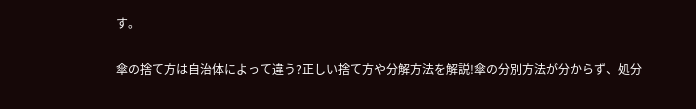す。

傘の捨て方は自治体によって違う?正しい捨て方や分解方法を解説!傘の分別方法が分からず、処分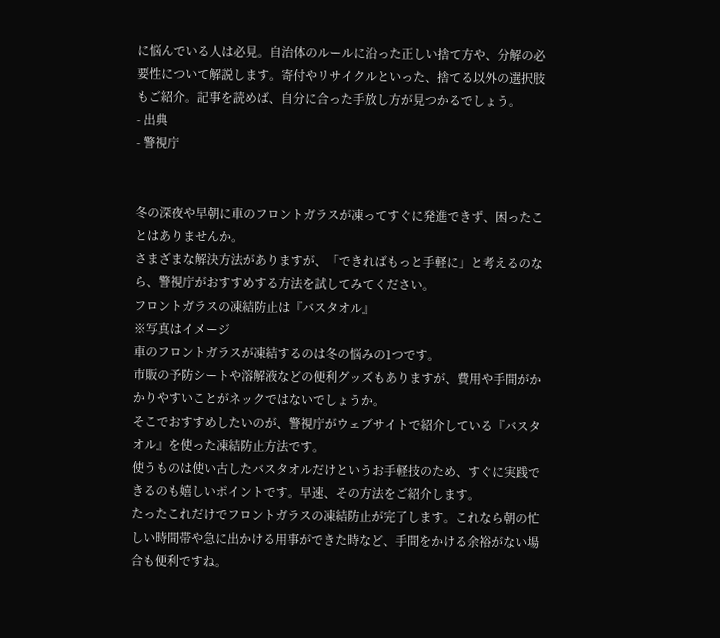に悩んでいる人は必見。自治体のルールに沿った正しい捨て方や、分解の必要性について解説します。寄付やリサイクルといった、捨てる以外の選択肢もご紹介。記事を読めば、自分に合った手放し方が見つかるでしょう。
- 出典
- 警視庁


冬の深夜や早朝に車のフロントガラスが凍ってすぐに発進できず、困ったことはありませんか。
さまざまな解決方法がありますが、「できればもっと手軽に」と考えるのなら、警視庁がおすすめする方法を試してみてください。
フロントガラスの凍結防止は『バスタオル』
※写真はイメージ
車のフロントガラスが凍結するのは冬の悩みの1つです。
市販の予防シートや溶解液などの便利グッズもありますが、費用や手間がかかりやすいことがネックではないでしょうか。
そこでおすすめしたいのが、警視庁がウェブサイトで紹介している『バスタオル』を使った凍結防止方法です。
使うものは使い古したバスタオルだけというお手軽技のため、すぐに実践できるのも嬉しいポイントです。早速、その方法をご紹介します。
たったこれだけでフロントガラスの凍結防止が完了します。これなら朝の忙しい時間帯や急に出かける用事ができた時など、手間をかける余裕がない場合も便利ですね。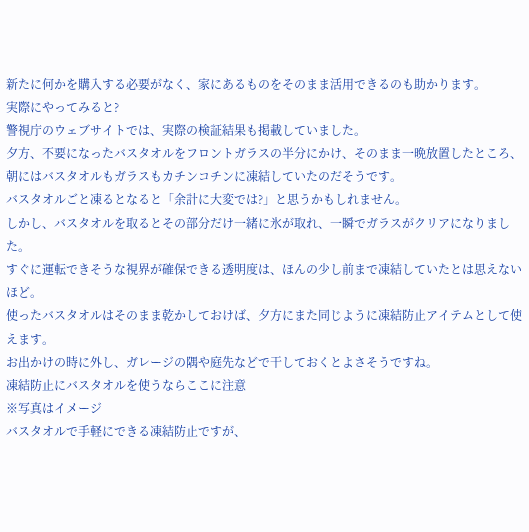新たに何かを購入する必要がなく、家にあるものをそのまま活用できるのも助かります。
実際にやってみると?
警視庁のウェブサイトでは、実際の検証結果も掲載していました。
夕方、不要になったバスタオルをフロントガラスの半分にかけ、そのまま一晩放置したところ、朝にはバスタオルもガラスもカチンコチンに凍結していたのだそうです。
バスタオルごと凍るとなると「余計に大変では?」と思うかもしれません。
しかし、バスタオルを取るとその部分だけ一緒に氷が取れ、一瞬でガラスがクリアになりました。
すぐに運転できそうな視界が確保できる透明度は、ほんの少し前まで凍結していたとは思えないほど。
使ったバスタオルはそのまま乾かしておけば、夕方にまた同じように凍結防止アイテムとして使えます。
お出かけの時に外し、ガレージの隅や庭先などで干しておくとよさそうですね。
凍結防止にバスタオルを使うならここに注意
※写真はイメージ
バスタオルで手軽にできる凍結防止ですが、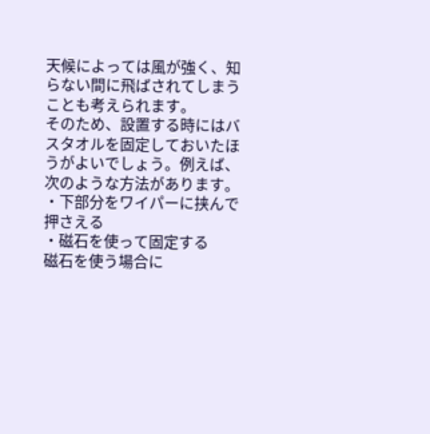天候によっては風が強く、知らない間に飛ばされてしまうことも考えられます。
そのため、設置する時にはバスタオルを固定しておいたほうがよいでしょう。例えば、次のような方法があります。
・下部分をワイパーに挟んで押さえる
・磁石を使って固定する
磁石を使う場合に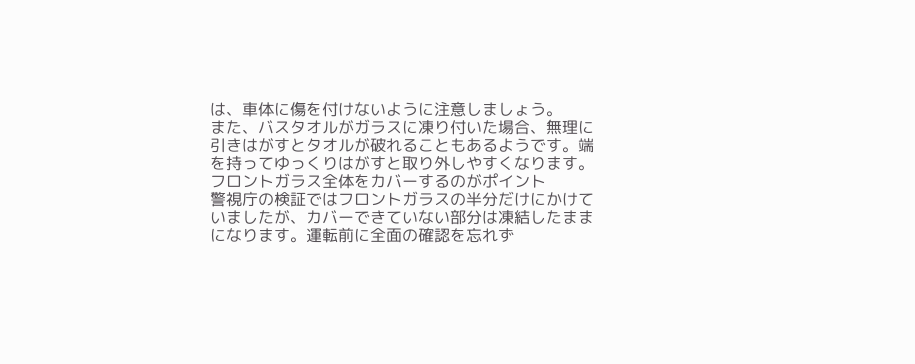は、車体に傷を付けないように注意しましょう。
また、バスタオルがガラスに凍り付いた場合、無理に引きはがすとタオルが破れることもあるようです。端を持ってゆっくりはがすと取り外しやすくなります。
フロントガラス全体をカバーするのがポイント
警視庁の検証ではフロントガラスの半分だけにかけていましたが、カバーできていない部分は凍結したままになります。運転前に全面の確認を忘れず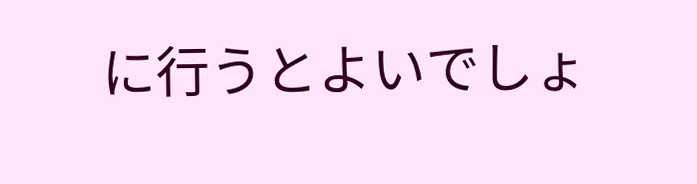に行うとよいでしょ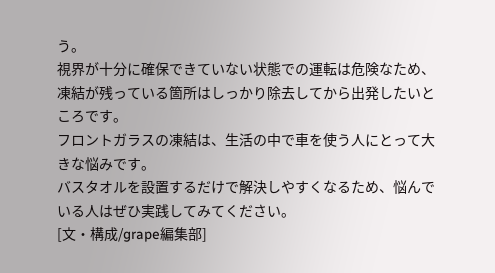う。
視界が十分に確保できていない状態での運転は危険なため、凍結が残っている箇所はしっかり除去してから出発したいところです。
フロントガラスの凍結は、生活の中で車を使う人にとって大きな悩みです。
バスタオルを設置するだけで解決しやすくなるため、悩んでいる人はぜひ実践してみてください。
[文・構成/grape編集部]